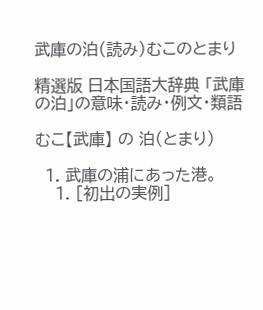武庫の泊(読み)むこのとまり

精選版 日本国語大辞典 「武庫の泊」の意味・読み・例文・類語

むこ【武庫】 の 泊(とまり)

  1. 武庫の浦にあった港。
    1. [初出の実例]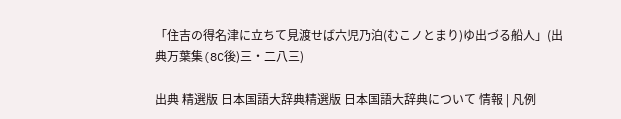「住吉の得名津に立ちて見渡せば六児乃泊(むこノとまり)ゆ出づる船人」(出典万葉集(8C後)三・二八三)

出典 精選版 日本国語大辞典精選版 日本国語大辞典について 情報 | 凡例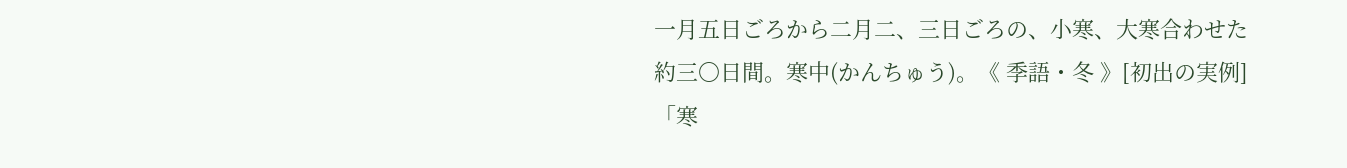一月五日ごろから二月二、三日ごろの、小寒、大寒合わせた約三〇日間。寒中(かんちゅう)。《 季語・冬 》[初出の実例]「寒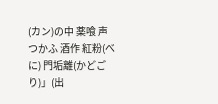(カン)の中 薬喰 声つかふ 酒作 紅粉(べに) 門垢離(かどごり)」(出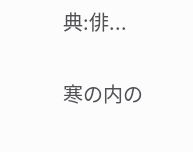典:俳...

寒の内の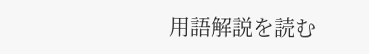用語解説を読む